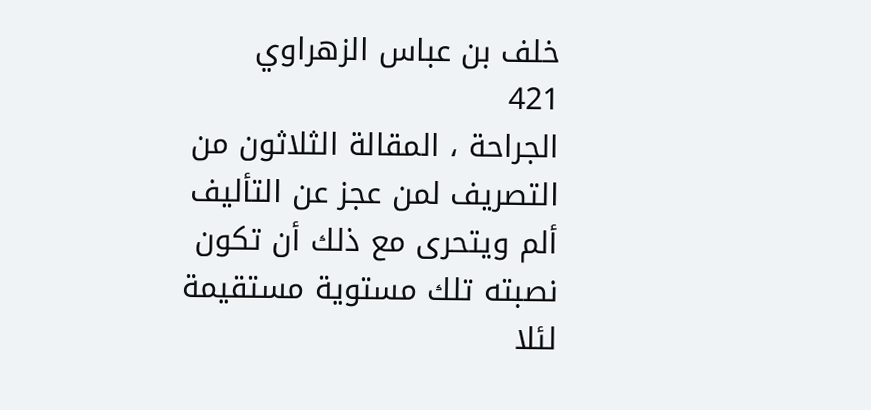خلف بن عباس الزهراوي
421
الجراحة ، المقالة الثلاثون من التصريف لمن عجز عن التأليف
ألم ويتحرى مع ذلك أن تكون نصبته تلك مستوية مستقيمة لئلا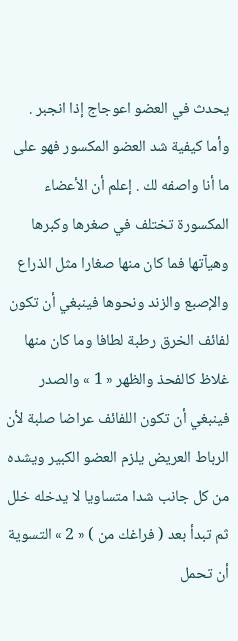يحدث في العضو اعوجاج إذا انجبر . وأما كيفية شد العضو المكسور فهو على ما أنا واصفه لك . إعلم أن الأعضاء المكسورة تختلف في صغرها وكبرها وهيآتها فما كان منها صغارا مثل الذراع والإصبع والزند ونحوها فينبغي أن تكون لفائف الخرق رطبة لطافا وما كان منها غلاظ كالفحذ والظهر « 1 » والصدر فينبغي أن تكون اللفائف عراضا صلبة لأن الرباط العريض يلزم العضو الكبير ويشده من كل جانب شدا متساويا لا يدخله خلل ثم تبدأ بعد ( فراغك من ) « 2 » التسوية أن تحمل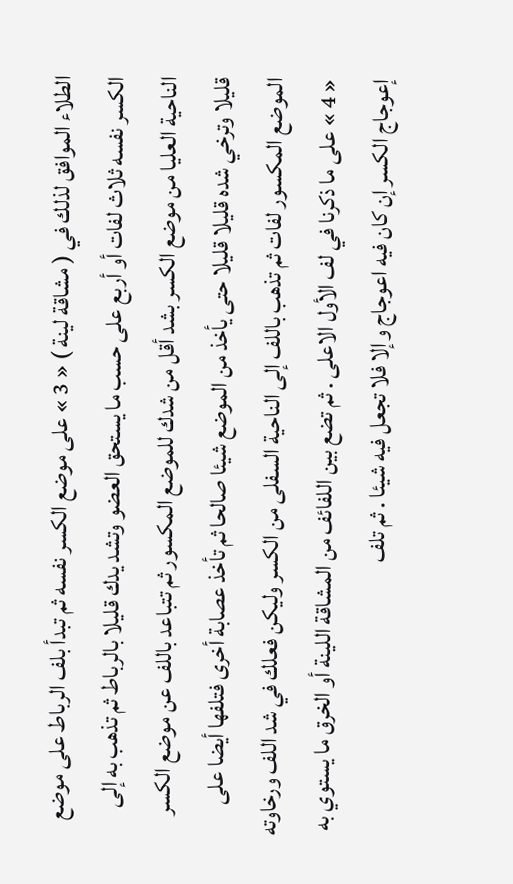الطلاء الموافق لذلك في ( مشاقة لينة ) « 3 » على موضع الكسر نفسه ثم تبدأ بلف الرباط على موضع الكسر نفسه ثلاث لفات أو أربع على حسب ما يستحق العضو وتشد يدك قليلا بالرباط ثم تذهب به إلى الناحية العليا من موضع الكسر بشد أقل من شدك للموضع المكسور ثم تتباعد باللف عن موضع الكسر قليلا وترخي شده قليلا قليلا حتى يأخذ من الموضع شيئا صالحا ثم تأخذ عصابة أخرى فتلفها أيضا على الموضع المكسور لفات ثم تذهب باللف إلى الناحية السفلى من الكسر وليكن فعلك في شد اللف ورخاوته « 4 » على ما ذكرنا في لف الأول الاعلى . ثم تضع بين اللفائف من المشاقة اللينة أو الخرق ما يستوي به إعوجاج الكسر إن كان فيه اعوجاج وإلا فلا تجعل فيه شيئا . ثم تلف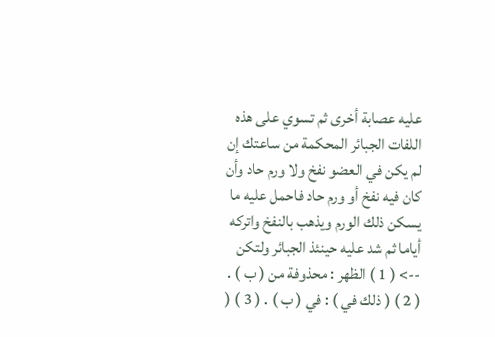عليه عصابة أخرى ثم تسوي على هذه اللفات الجبائر المحكمة من ساعتك إن لم يكن في العضو نفخ ولا ورم حاد وأن كان فيه نفخ أو ورم حاد فاحمل عليه ما يسكن ذلك الورم ويذهب بالنفخ واتركه أياما ثم شد عليه حينئذ الجبائر ولتكن
--> ( 1 ) الظهر : محذوفة من ( ب ) . ( 2 ) ( ذلك في ) : في ( ب ) . ( 3 ) (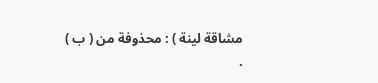مشاقة لينة ) : محذوفة من ( ب ) .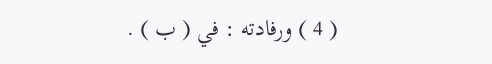( 4 ) ورفادته : في ( ب ) .